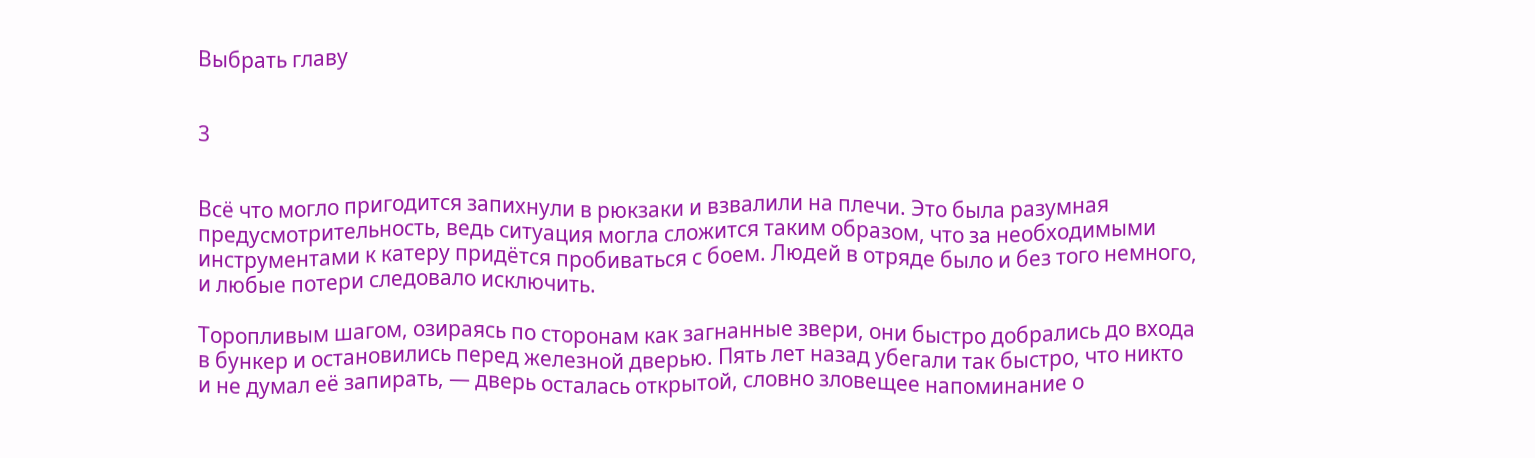Выбрать главу


3


Всё что могло пригодится запихнули в рюкзаки и взвалили на плечи. Это была разумная предусмотрительность, ведь ситуация могла сложится таким образом, что за необходимыми инструментами к катеру придётся пробиваться с боем. Людей в отряде было и без того немного, и любые потери следовало исключить.

Торопливым шагом, озираясь по сторонам как загнанные звери, они быстро добрались до входа в бункер и остановились перед железной дверью. Пять лет назад убегали так быстро, что никто и не думал её запирать, — дверь осталась открытой, словно зловещее напоминание о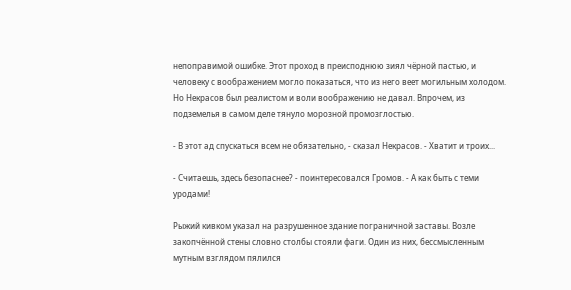непоправимой ошибке. Этот проход в преисподнюю зиял чёрной пастью, и человеку с воображением могло показаться, что из него веет могильным холодом. Но Некрасов был реалистом и воли воображению не давал. Впрочем, из подземелья в самом деле тянуло морозной промозглостью.

- В этот ад спускаться всем не обязательно, - сказал Некрасов. - Хватит и троих...

- Считаешь, здесь безопаснее? - поинтересовался Громов. - А как быть с теми уродами!

Рыжий кивком указал на разрушенное здание пограничной заставы. Возле закопчённой стены словно столбы стояли фаги. Один из них, бессмысленным мутным взглядом пялился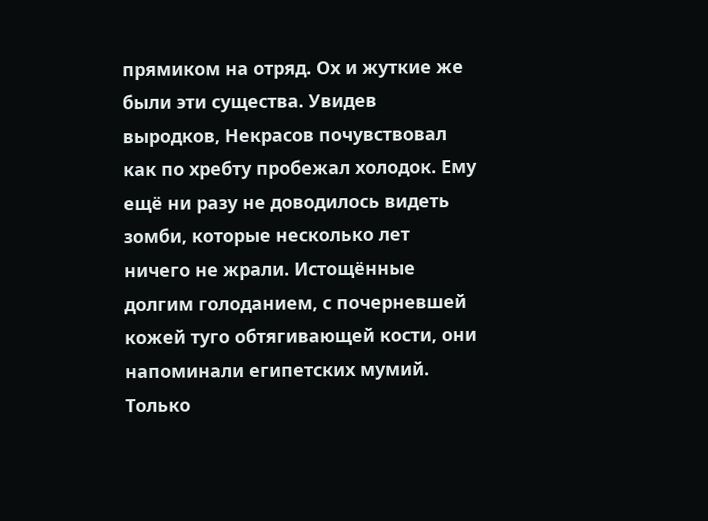прямиком на отряд. Ох и жуткие же были эти существа. Увидев выродков, Некрасов почувствовал как по хребту пробежал холодок. Ему ещё ни разу не доводилось видеть зомби, которые несколько лет ничего не жрали. Истощённые долгим голоданием, с почерневшей кожей туго обтягивающей кости, они напоминали египетских мумий. Только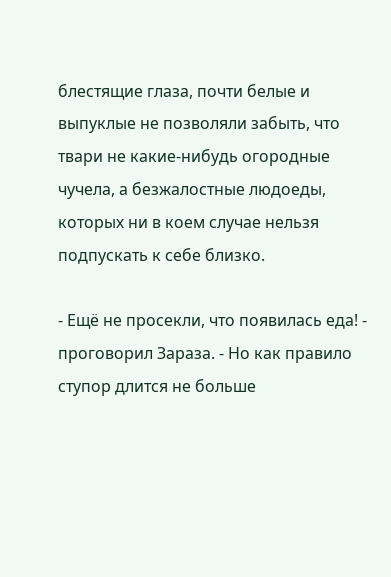блестящие глаза, почти белые и выпуклые не позволяли забыть, что твари не какие-нибудь огородные чучела, а безжалостные людоеды, которых ни в коем случае нельзя подпускать к себе близко.

- Ещё не просекли, что появилась еда! - проговорил Зараза. - Но как правило ступор длится не больше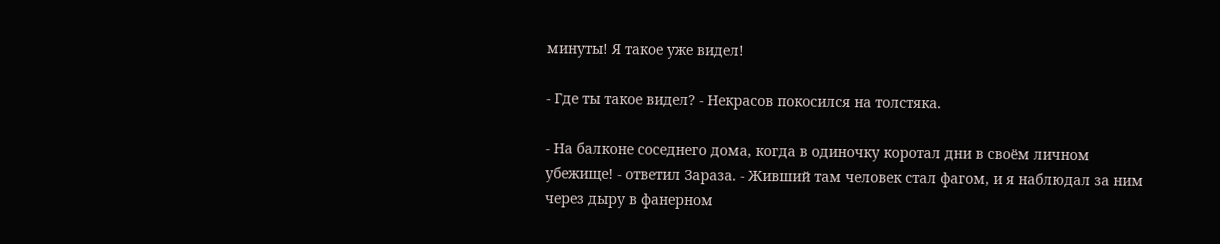минуты! Я такое уже видел!

- Где ты такое видел? - Некрасов покосился на толстяка.

- На балконе соседнего дома, когда в одиночку коротал дни в своём личном убежище! - ответил Зараза. - Живший там человек стал фагом, и я наблюдал за ним через дыру в фанерном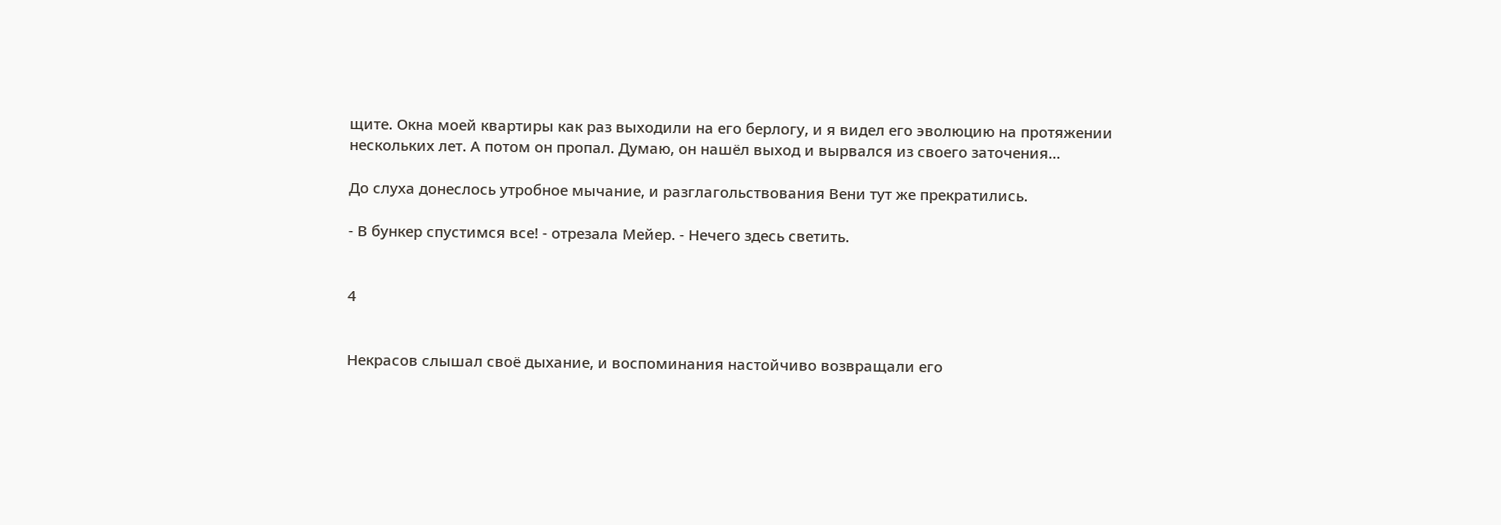щите. Окна моей квартиры как раз выходили на его берлогу, и я видел его эволюцию на протяжении нескольких лет. А потом он пропал. Думаю, он нашёл выход и вырвался из своего заточения...

До слуха донеслось утробное мычание, и разглагольствования Вени тут же прекратились.

- В бункер спустимся все! - отрезала Мейер. - Нечего здесь светить.


4


Некрасов слышал своё дыхание, и воспоминания настойчиво возвращали его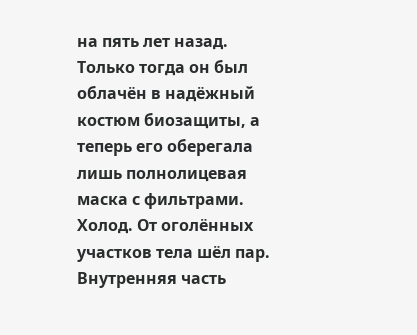на пять лет назад. Только тогда он был облачён в надёжный костюм биозащиты, а теперь его оберегала лишь полнолицевая маска с фильтрами. Холод. От оголённых участков тела шёл пар. Внутренняя часть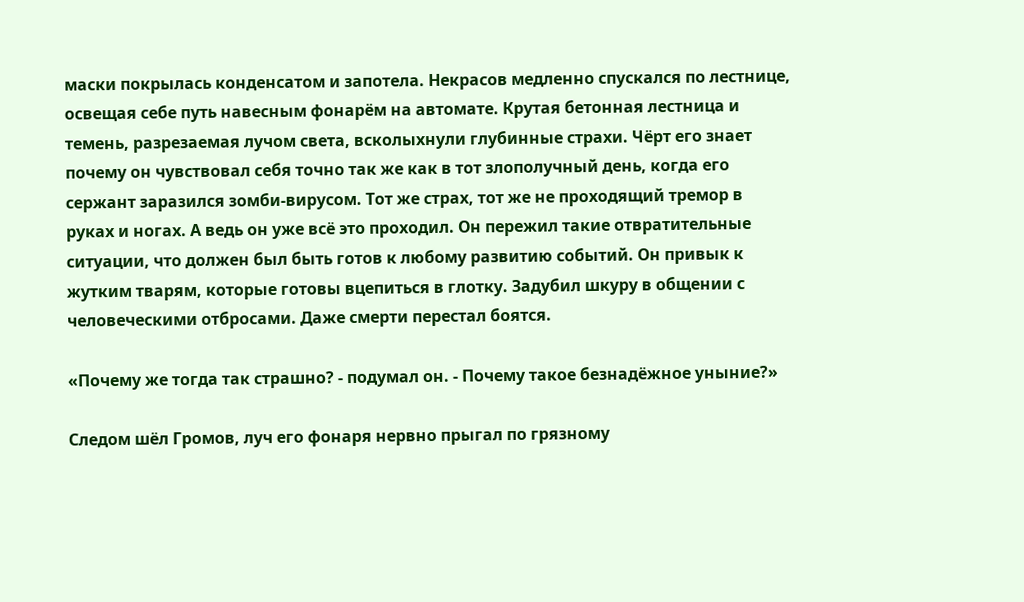маски покрылась конденсатом и запотела. Некрасов медленно спускался по лестнице, освещая себе путь навесным фонарём на автомате. Крутая бетонная лестница и темень, разрезаемая лучом света, всколыхнули глубинные страхи. Чёрт его знает почему он чувствовал себя точно так же как в тот злополучный день, когда его сержант заразился зомби-вирусом. Тот же страх, тот же не проходящий тремор в руках и ногах. А ведь он уже всё это проходил. Он пережил такие отвратительные ситуации, что должен был быть готов к любому развитию событий. Он привык к жутким тварям, которые готовы вцепиться в глотку. Задубил шкуру в общении с человеческими отбросами. Даже смерти перестал боятся.

«Почему же тогда так страшно? - подумал он. - Почему такое безнадёжное уныние?»

Следом шёл Громов, луч его фонаря нервно прыгал по грязному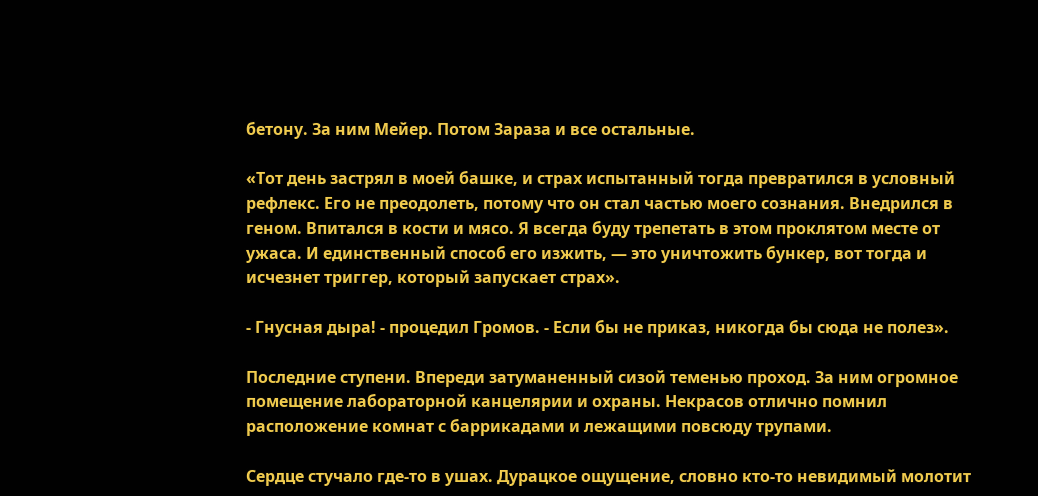бетону. За ним Мейер. Потом Зараза и все остальные.

«Тот день застрял в моей башке, и страх испытанный тогда превратился в условный рефлекс. Его не преодолеть, потому что он стал частью моего сознания. Внедрился в геном. Впитался в кости и мясо. Я всегда буду трепетать в этом проклятом месте от ужаса. И единственный способ его изжить, — это уничтожить бункер, вот тогда и исчезнет триггер, который запускает страх».

- Гнусная дыра! - процедил Громов. - Если бы не приказ, никогда бы сюда не полез».

Последние ступени. Впереди затуманенный сизой теменью проход. За ним огромное помещение лабораторной канцелярии и охраны. Некрасов отлично помнил расположение комнат с баррикадами и лежащими повсюду трупами.

Сердце стучало где-то в ушах. Дурацкое ощущение, словно кто-то невидимый молотит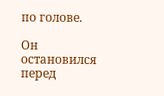по голове.

Он остановился перед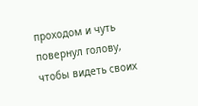проходом и чуть повернул голову, чтобы видеть своих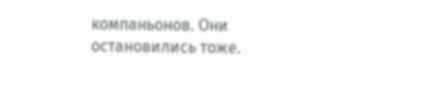компаньонов. Они остановились тоже.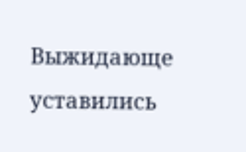Выжидающе уставились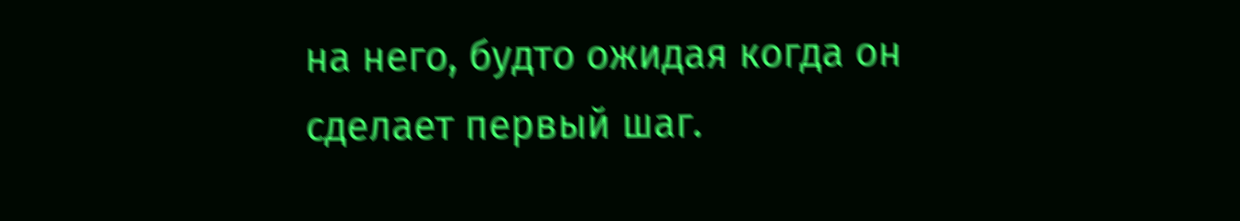на него, будто ожидая когда он сделает первый шаг.